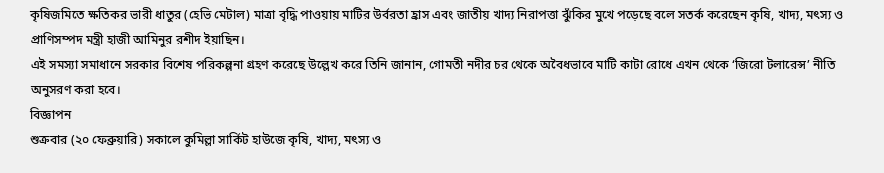কৃষিজমিতে ক্ষতিকর ভারী ধাতুর (হেভি মেটাল) মাত্রা বৃদ্ধি পাওয়ায় মাটির উর্বরতা হ্রাস এবং জাতীয় খাদ্য নিরাপত্তা ঝুঁকির মুখে পড়েছে বলে সতর্ক করেছেন কৃষি, খাদ্য, মৎস্য ও প্রাণিসম্পদ মন্ত্রী হাজী আমিনুর রশীদ ইয়াছিন।
এই সমস্যা সমাধানে সরকার বিশেষ পরিকল্পনা গ্রহণ করেছে উল্লেখ করে তিনি জানান, গোমতী নদীর চর থেকে অবৈধভাবে মাটি কাটা রোধে এখন থেকে ‘জিরো টলারেন্স’ নীতি অনুসরণ করা হবে।
বিজ্ঞাপন
শুক্রবার (২০ ফেব্রুয়ারি) সকালে কুমিল্লা সার্কিট হাউজে কৃষি, খাদ্য, মৎস্য ও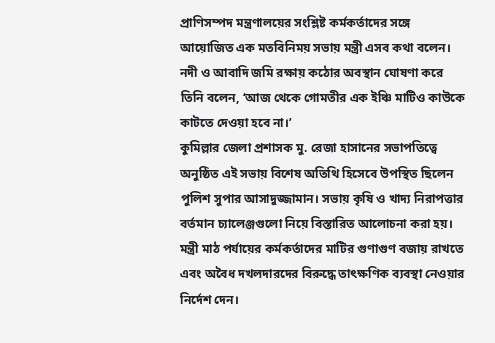প্রাণিসম্পদ মন্ত্রণালয়ের সংশ্লিষ্ট কর্মকর্তাদের সঙ্গে আয়োজিত এক মতবিনিময় সভায় মন্ত্রী এসব কথা বলেন। নদী ও আবাদি জমি রক্ষায় কঠোর অবস্থান ঘোষণা করে তিনি বলেন, ‘আজ থেকে গোমতীর এক ইঞ্চি মাটিও কাউকে কাটতে দেওয়া হবে না।’
কুমিল্লার জেলা প্রশাসক মু. রেজা হাসানের সভাপতিত্বে অনুষ্ঠিত এই সভায় বিশেষ অতিথি হিসেবে উপস্থিত ছিলেন পুলিশ সুপার আসাদুজ্জামান। সভায় কৃষি ও খাদ্য নিরাপত্তার বর্তমান চ্যালেঞ্জগুলো নিয়ে বিস্তারিত আলোচনা করা হয়। মন্ত্রী মাঠ পর্যায়ের কর্মকর্তাদের মাটির গুণাগুণ বজায় রাখতে এবং অবৈধ দখলদারদের বিরুদ্ধে তাৎক্ষণিক ব্যবস্থা নেওয়ার নির্দেশ দেন।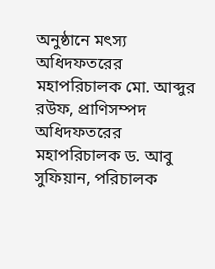অনুষ্ঠানে মৎস্য অধিদফতরের মহাপরিচালক মো. আব্দুর রউফ, প্রাণিসম্পদ অধিদফতরের মহাপরিচালক ড. আবু সুফিয়ান, পরিচালক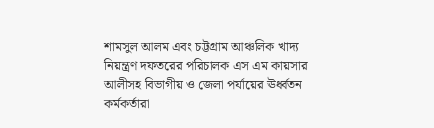শামসুল আলম এবং চট্টগ্রাম আঞ্চলিক খাদ্য নিয়ন্ত্রণ দফতরের পরিচালক এস এম কায়সার আলীসহ বিভাগীয় ও জেলা পর্যায়ের ঊর্ধ্বতন কর্মকর্তারা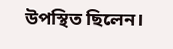উপস্থিত ছিলেন।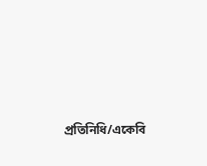প্রতিনিধি/একেবি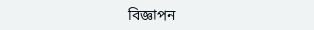বিজ্ঞাপন